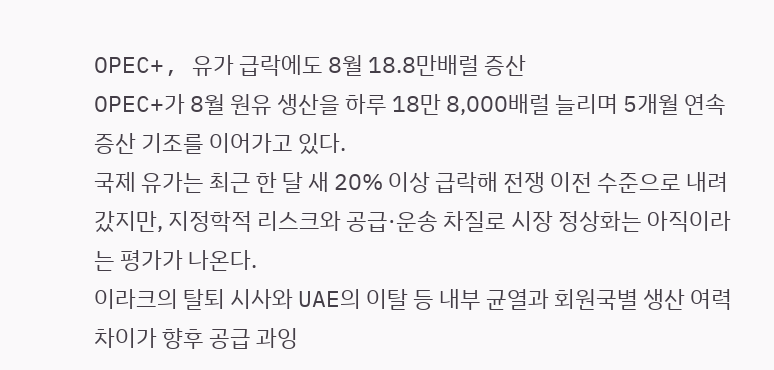OPEC+, 유가 급락에도 8월 18.8만배럴 증산
OPEC+가 8월 원유 생산을 하루 18만 8,000배럴 늘리며 5개월 연속 증산 기조를 이어가고 있다.
국제 유가는 최근 한 달 새 20% 이상 급락해 전쟁 이전 수준으로 내려갔지만, 지정학적 리스크와 공급·운송 차질로 시장 정상화는 아직이라는 평가가 나온다.
이라크의 탈퇴 시사와 UAE의 이탈 등 내부 균열과 회원국별 생산 여력 차이가 향후 공급 과잉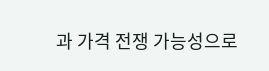과 가격 전쟁 가능성으로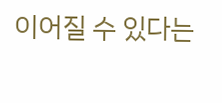이어질 수 있다는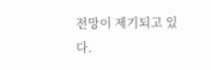전망이 제기되고 있다.